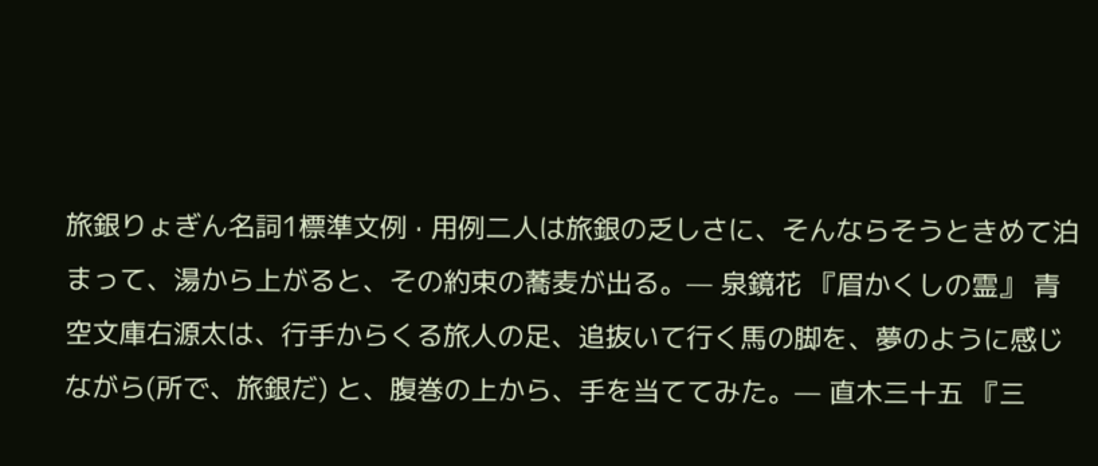旅銀りょぎん名詞1標準文例 · 用例二人は旅銀の乏しさに、そんならそうときめて泊まって、湯から上がると、その約束の蕎麦が出る。— 泉鏡花 『眉かくしの霊』 青空文庫右源太は、行手からくる旅人の足、追抜いて行く馬の脚を、夢のように感じながら(所で、旅銀だ) と、腹巻の上から、手を当ててみた。— 直木三十五 『三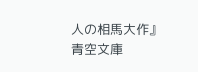人の相馬大作』 青空文庫